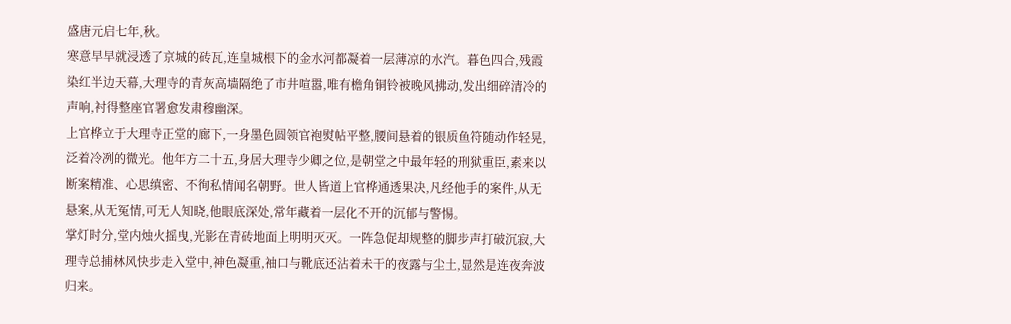盛唐元启七年,秋。
寒意早早就浸透了京城的砖瓦,连皇城根下的金水河都凝着一层薄凉的水汽。暮色四合,残霞染红半边天幕,大理寺的青灰高墙隔绝了市井喧嚣,唯有檐角铜铃被晚风拂动,发出细碎清冷的声响,衬得整座官署愈发肃穆幽深。
上官桦立于大理寺正堂的廊下,一身墨色圆领官袍熨帖平整,腰间悬着的银质鱼符随动作轻晃,泛着冷冽的微光。他年方二十五,身居大理寺少卿之位,是朝堂之中最年轻的刑狱重臣,素来以断案精准、心思缜密、不徇私情闻名朝野。世人皆道上官桦通透果决,凡经他手的案件,从无悬案,从无冤情,可无人知晓,他眼底深处,常年藏着一层化不开的沉郁与警惕。
掌灯时分,堂内烛火摇曳,光影在青砖地面上明明灭灭。一阵急促却规整的脚步声打破沉寂,大理寺总捕林风快步走入堂中,神色凝重,袖口与靴底还沾着未干的夜露与尘土,显然是连夜奔波归来。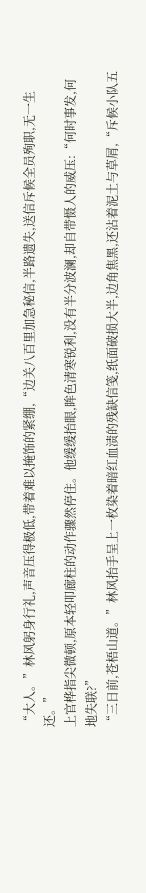“大人。”林风躬身行礼,声音压得极低,带着难以掩饰的紧绷,“边关八百里加急秘信,半路遗失,送信斥候全员殉职,无一生还。”
上官桦指尖微顿,原本轻叩廊柱的动作骤然停住。他缓缓抬眼,眸色清寒锐利,没有半分波澜,却自带慑人的威压:“何时事发,何地失联?”
“三日前,苍梧山道。”林风抬手呈上一枚染着暗红血渍的残缺信笺,纸面破损大半,边角焦黑,还沾着泥土与草屑,“斥候小队五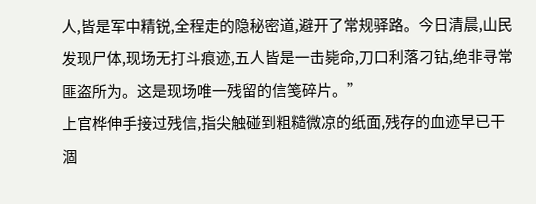人,皆是军中精锐,全程走的隐秘密道,避开了常规驿路。今日清晨,山民发现尸体,现场无打斗痕迹,五人皆是一击毙命,刀口利落刁钻,绝非寻常匪盗所为。这是现场唯一残留的信笺碎片。”
上官桦伸手接过残信,指尖触碰到粗糙微凉的纸面,残存的血迹早已干涸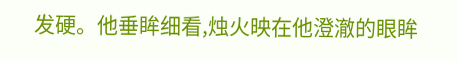发硬。他垂眸细看,烛火映在他澄澈的眼眸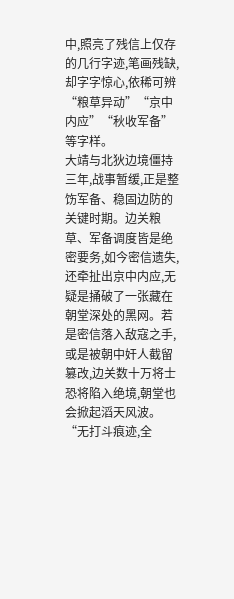中,照亮了残信上仅存的几行字迹,笔画残缺,却字字惊心,依稀可辨“粮草异动”“京中内应”“秋收军备”等字样。
大靖与北狄边境僵持三年,战事暂缓,正是整饬军备、稳固边防的关键时期。边关粮草、军备调度皆是绝密要务,如今密信遗失,还牵扯出京中内应,无疑是捅破了一张藏在朝堂深处的黑网。若是密信落入敌寇之手,或是被朝中奸人截留篡改,边关数十万将士恐将陷入绝境,朝堂也会掀起滔天风波。
“无打斗痕迹,全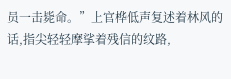员一击毙命。”上官桦低声复述着林风的话,指尖轻轻摩挲着残信的纹路,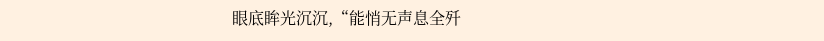眼底眸光沉沉,“能悄无声息全歼